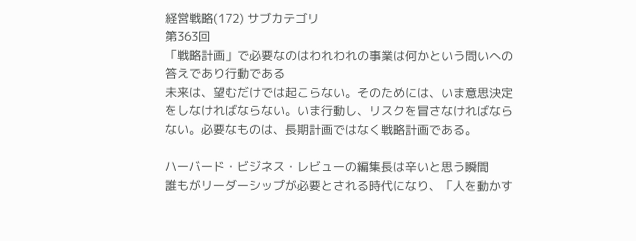経営戦略(172) サブカテゴリ
第363回
「戦略計画」で必要なのはわれわれの事業は何かという問いへの答えであり行動である
未来は、望むだけでは起こらない。そのためには、いま意思決定をしなければならない。いま行動し、リスクを冒さなければならない。必要なものは、長期計画ではなく戦略計画である。

ハーバード・ビジネス・レビューの編集長は辛いと思う瞬間
誰もがリーダーシップが必要とされる時代になり、「人を動かす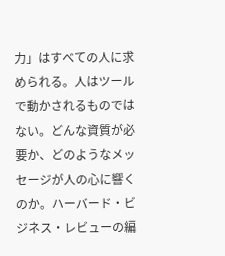力」はすべての人に求められる。人はツールで動かされるものではない。どんな資質が必要か、どのようなメッセージが人の心に響くのか。ハーバード・ビジネス・レビューの編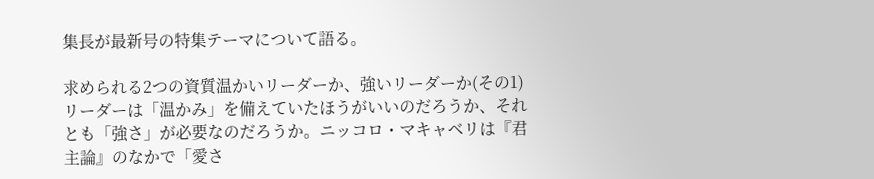集長が最新号の特集テーマについて語る。

求められる2つの資質温かいリーダーか、強いリーダーか(その1)
リーダーは「温かみ」を備えていたほうがいいのだろうか、それとも「強さ」が必要なのだろうか。ニッコロ・マキャベリは『君主論』のなかで「愛さ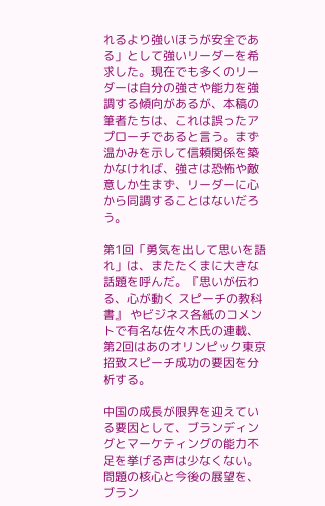れるより強いほうが安全である」として強いリーダーを希求した。現在でも多くのリーダーは自分の強さや能力を強調する傾向があるが、本稿の筆者たちは、これは誤ったアプローチであると言う。まず温かみを示して信頼関係を築かなければ、強さは恐怖や敵意しか生まず、リーダーに心から同調することはないだろう。

第1回「勇気を出して思いを語れ」は、またたくまに大きな話題を呼んだ。『思いが伝わる、心が動く スピーチの教科書』 やビジネス各紙のコメントで有名な佐々木氏の連載、第2回はあのオリンピック東京招致スピーチ成功の要因を分析する。

中国の成長が限界を迎えている要因として、ブランディングとマーケティングの能力不足を挙げる声は少なくない。問題の核心と今後の展望を、ブラン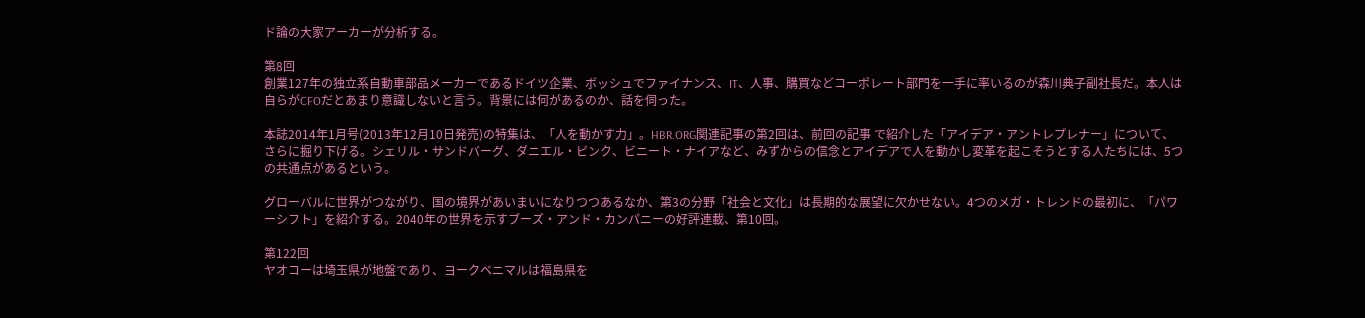ド論の大家アーカーが分析する。

第8回
創業127年の独立系自動車部品メーカーであるドイツ企業、ボッシュでファイナンス、IT、人事、購買などコーポレート部門を一手に率いるのが森川典子副社長だ。本人は自らがCFOだとあまり意識しないと言う。背景には何があるのか、話を伺った。

本誌2014年1月号(2013年12月10日発売)の特集は、「人を動かす力」。HBR.ORG関連記事の第2回は、前回の記事 で紹介した「アイデア・アントレプレナー」について、さらに掘り下げる。シェリル・サンドバーグ、ダニエル・ピンク、ビニート・ナイアなど、みずからの信念とアイデアで人を動かし変革を起こそうとする人たちには、5つの共通点があるという。

グローバルに世界がつながり、国の境界があいまいになりつつあるなか、第3の分野「社会と文化」は長期的な展望に欠かせない。4つのメガ・トレンドの最初に、「パワーシフト」を紹介する。2040年の世界を示すブーズ・アンド・カンパニーの好評連載、第10回。

第122回
ヤオコーは埼玉県が地盤であり、ヨークベニマルは福島県を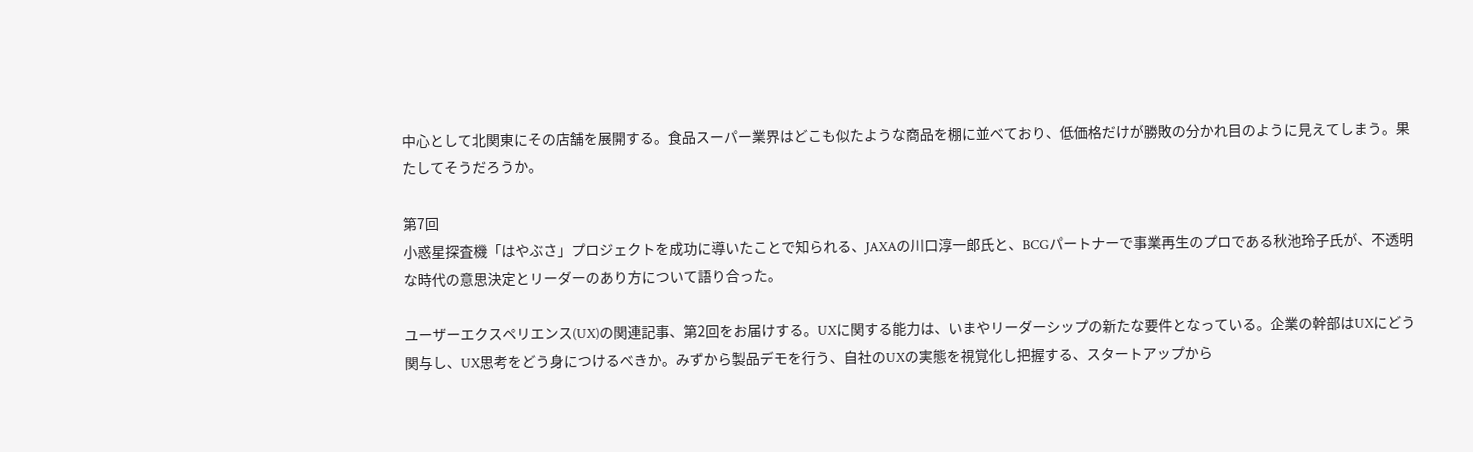中心として北関東にその店舗を展開する。食品スーパー業界はどこも似たような商品を棚に並べており、低価格だけが勝敗の分かれ目のように見えてしまう。果たしてそうだろうか。

第7回
小惑星探査機「はやぶさ」プロジェクトを成功に導いたことで知られる、JAXAの川口淳一郎氏と、BCGパートナーで事業再生のプロである秋池玲子氏が、不透明な時代の意思決定とリーダーのあり方について語り合った。

ユーザーエクスペリエンス(UX)の関連記事、第2回をお届けする。UXに関する能力は、いまやリーダーシップの新たな要件となっている。企業の幹部はUXにどう関与し、UX思考をどう身につけるべきか。みずから製品デモを行う、自社のUXの実態を視覚化し把握する、スタートアップから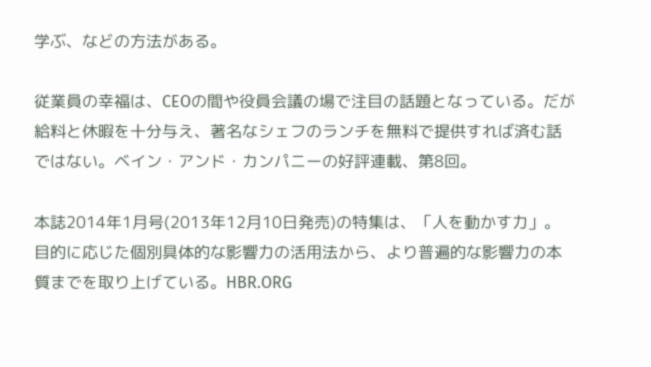学ぶ、などの方法がある。

従業員の幸福は、CEOの間や役員会議の場で注目の話題となっている。だが給料と休暇を十分与え、著名なシェフのランチを無料で提供すれば済む話ではない。ベイン・アンド・カンパニーの好評連載、第8回。

本誌2014年1月号(2013年12月10日発売)の特集は、「人を動かす力」。目的に応じた個別具体的な影響力の活用法から、より普遍的な影響力の本質までを取り上げている。HBR.ORG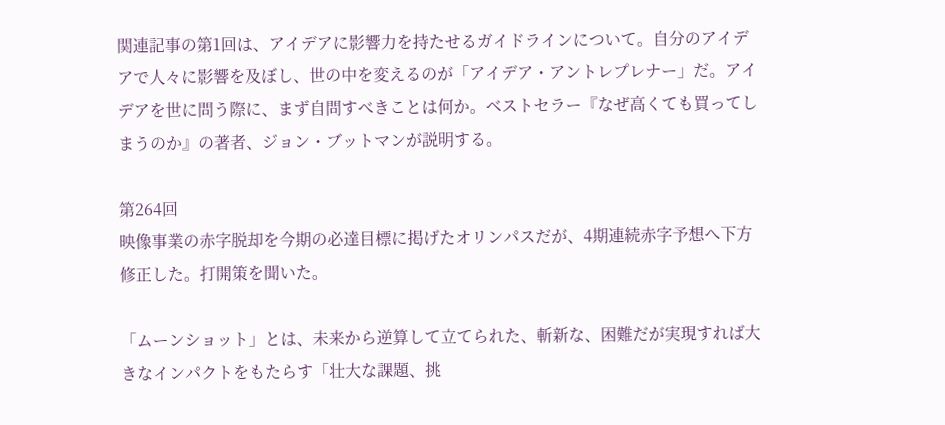関連記事の第1回は、アイデアに影響力を持たせるガイドラインについて。自分のアイデアで人々に影響を及ぼし、世の中を変えるのが「アイデア・アントレプレナー」だ。アイデアを世に問う際に、まず自問すべきことは何か。ベストセラー『なぜ高くても買ってしまうのか』の著者、ジョン・ブットマンが説明する。

第264回
映像事業の赤字脱却を今期の必達目標に掲げたオリンパスだが、4期連続赤字予想へ下方修正した。打開策を聞いた。

「ムーンショット」とは、未来から逆算して立てられた、斬新な、困難だが実現すれば大きなインパクトをもたらす「壮大な課題、挑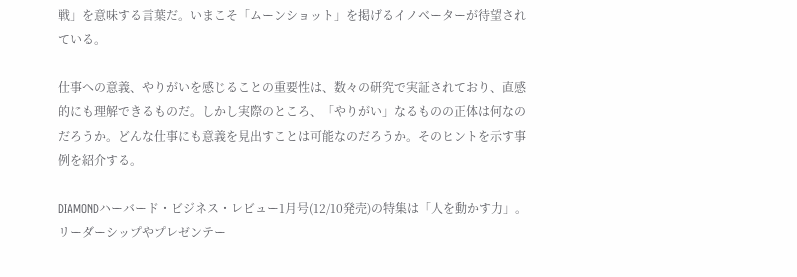戦」を意味する言葉だ。いまこそ「ムーンショット」を掲げるイノベーターが待望されている。

仕事への意義、やりがいを感じることの重要性は、数々の研究で実証されており、直感的にも理解できるものだ。しかし実際のところ、「やりがい」なるものの正体は何なのだろうか。どんな仕事にも意義を見出すことは可能なのだろうか。そのヒントを示す事例を紹介する。

DIAMONDハーバード・ビジネス・レビュー1月号(12/10発売)の特集は「人を動かす力」。リーダーシップやプレゼンテー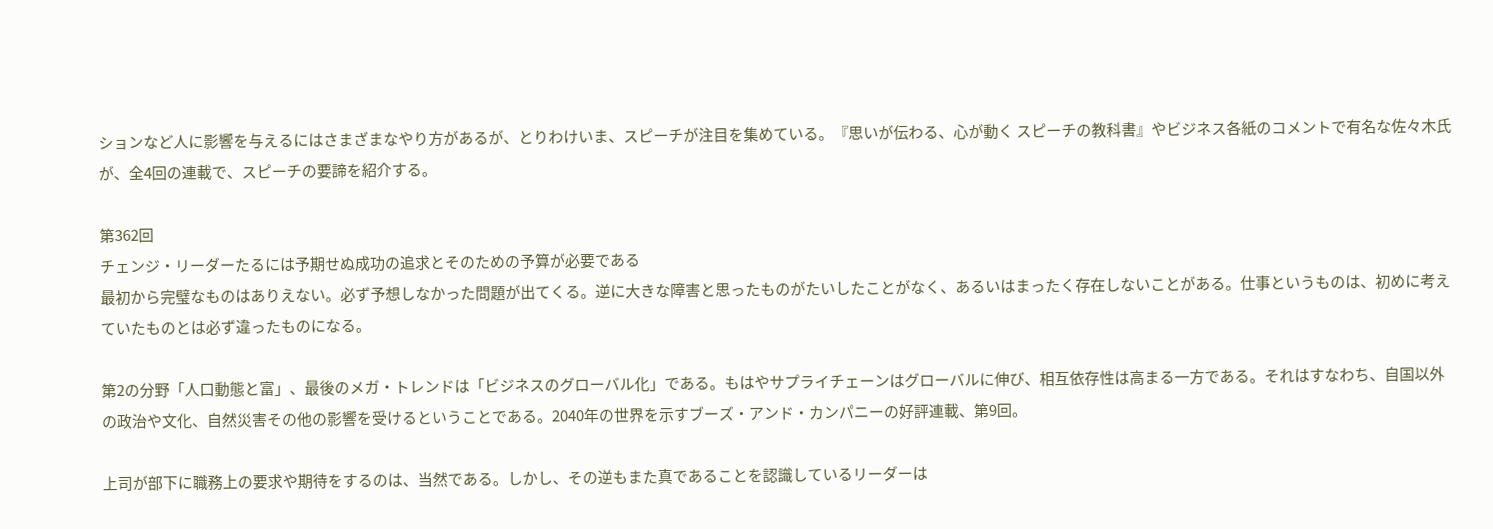ションなど人に影響を与えるにはさまざまなやり方があるが、とりわけいま、スピーチが注目を集めている。『思いが伝わる、心が動く スピーチの教科書』やビジネス各紙のコメントで有名な佐々木氏が、全4回の連載で、スピーチの要諦を紹介する。

第362回
チェンジ・リーダーたるには予期せぬ成功の追求とそのための予算が必要である
最初から完璧なものはありえない。必ず予想しなかった問題が出てくる。逆に大きな障害と思ったものがたいしたことがなく、あるいはまったく存在しないことがある。仕事というものは、初めに考えていたものとは必ず違ったものになる。

第2の分野「人口動態と富」、最後のメガ・トレンドは「ビジネスのグローバル化」である。もはやサプライチェーンはグローバルに伸び、相互依存性は高まる一方である。それはすなわち、自国以外の政治や文化、自然災害その他の影響を受けるということである。2040年の世界を示すブーズ・アンド・カンパニーの好評連載、第9回。

上司が部下に職務上の要求や期待をするのは、当然である。しかし、その逆もまた真であることを認識しているリーダーは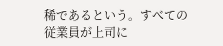稀であるという。すべての従業員が上司に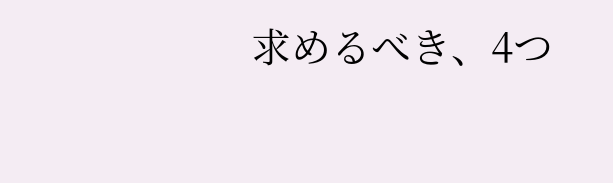求めるべき、4つ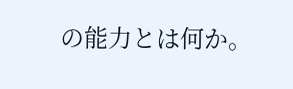の能力とは何か。